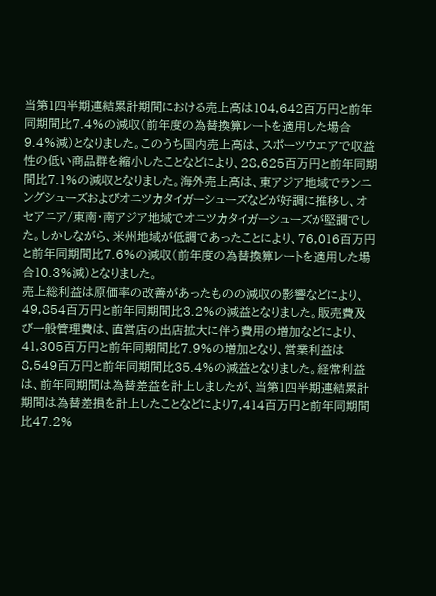当第1四半期連結累計期間における売上高は104,642百万円と前年同期間比7.4%の減収(前年度の為替換算レートを適用した場合9.4%減)となりました。このうち国内売上高は、スポーツウエアで収益性の低い商品群を縮小したことなどにより、28,625百万円と前年同期間比7.1%の減収となりました。海外売上高は、東アジア地域でランニングシューズおよびオニツカタイガーシューズなどが好調に推移し、オセアニア/東南・南アジア地域でオニツカタイガーシューズが堅調でした。しかしながら、米州地域が低調であったことにより、76,016百万円と前年同期間比7.6%の減収(前年度の為替換算レートを適用した場合10.3%減)となりました。
売上総利益は原価率の改善があったものの減収の影響などにより、49,854百万円と前年同期間比3.2%の減益となりました。販売費及び一般管理費は、直営店の出店拡大に伴う費用の増加などにより、41,305百万円と前年同期間比7.9%の増加となり、営業利益は8,549百万円と前年同期間比35.4%の減益となりました。経常利益は、前年同期間は為替差益を計上しましたが、当第1四半期連結累計期間は為替差損を計上したことなどにより7,414百万円と前年同期間比47.2%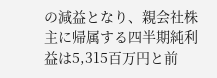の減益となり、親会社株主に帰属する四半期純利益は5,315百万円と前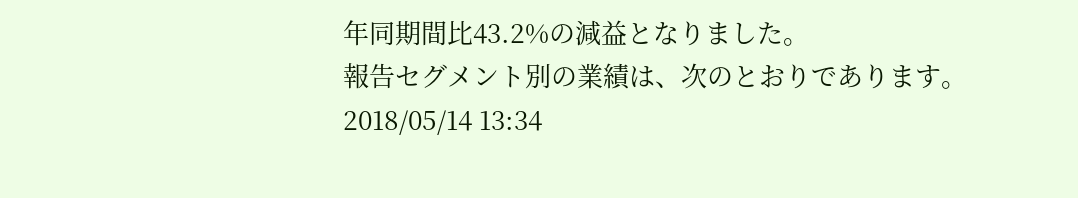年同期間比43.2%の減益となりました。
報告セグメント別の業績は、次のとおりであります。
2018/05/14 13:34